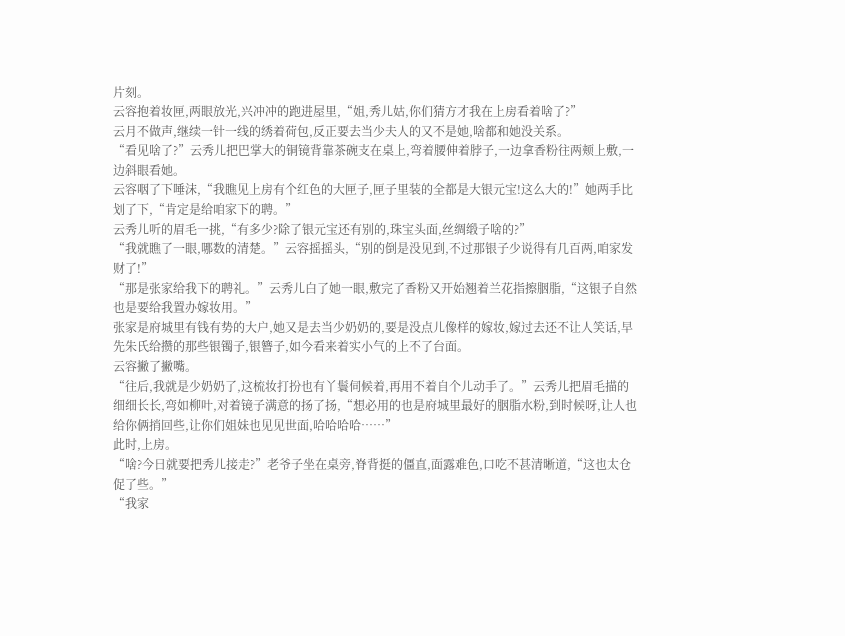片刻。
云容抱着妆匣,两眼放光,兴冲冲的跑进屋里,“姐,秀儿姑,你们猜方才我在上房看着啥了?”
云月不做声,继续一针一线的绣着荷包,反正要去当少夫人的又不是她,啥都和她没关系。
“看见啥了?”云秀儿把巴掌大的铜镜背靠茶碗支在桌上,弯着腰伸着脖子,一边拿香粉往两颊上敷,一边斜眼看她。
云容咽了下唾沫,“我瞧见上房有个红色的大匣子,匣子里装的全都是大银元宝!这么大的!”她两手比划了下,“肯定是给咱家下的聘。”
云秀儿听的眉毛一挑,“有多少?除了银元宝还有别的,珠宝头面,丝绸缎子啥的?”
“我就瞧了一眼,哪数的清楚。”云容摇摇头,“别的倒是没见到,不过那银子少说得有几百两,咱家发财了!”
“那是张家给我下的聘礼。”云秀儿白了她一眼,敷完了香粉又开始翘着兰花指擦胭脂,“这银子自然也是要给我置办嫁妆用。”
张家是府城里有钱有势的大户,她又是去当少奶奶的,要是没点儿像样的嫁妆,嫁过去还不让人笑话,早先朱氏给攒的那些银镯子,银簪子,如今看来着实小气的上不了台面。
云容撇了撇嘴。
“往后,我就是少奶奶了,这梳妆打扮也有丫鬟伺候着,再用不着自个儿动手了。”云秀儿把眉毛描的细细长长,弯如柳叶,对着镜子满意的扬了扬,“想必用的也是府城里最好的胭脂水粉,到时候呀,让人也给你俩捎回些,让你们姐妹也见见世面,哈哈哈哈……”
此时,上房。
“啥?今日就要把秀儿接走?”老爷子坐在桌旁,脊背挺的僵直,面露难色,口吃不甚清晰道,“这也太仓促了些。”
“我家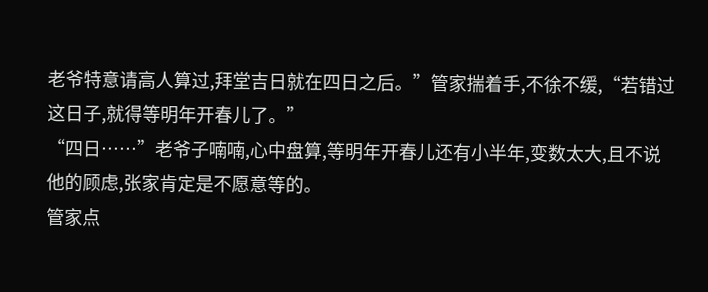老爷特意请高人算过,拜堂吉日就在四日之后。”管家揣着手,不徐不缓,“若错过这日子,就得等明年开春儿了。”
“四日……”老爷子喃喃,心中盘算,等明年开春儿还有小半年,变数太大,且不说他的顾虑,张家肯定是不愿意等的。
管家点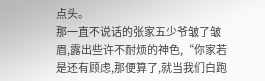点头。
那一直不说话的张家五少爷皱了皱眉,露出些许不耐烦的神色,“你家若是还有顾虑,那便算了,就当我们白跑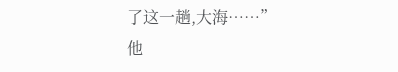了这一趟,大海……”
他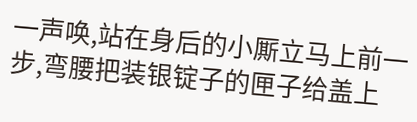一声唤,站在身后的小厮立马上前一步,弯腰把装银锭子的匣子给盖上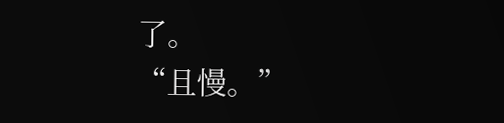了。
“且慢。”